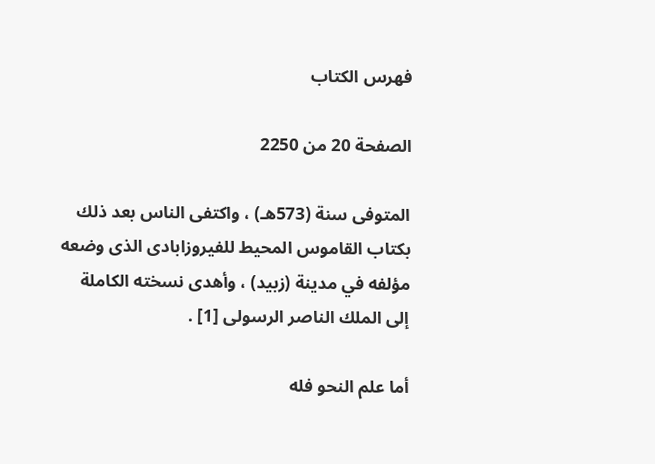فهرس الكتاب

الصفحة 20 من 2250

المتوفى سنة (573هـ) ، واكتفى الناس بعد ذلك بكتاب القاموس المحيط للفيروزابادى الذى وضعه مؤلفه في مدينة (زبيد) ، وأهدى نسخته الكاملة إلى الملك الناصر الرسولى [1] .

أما علم النحو فله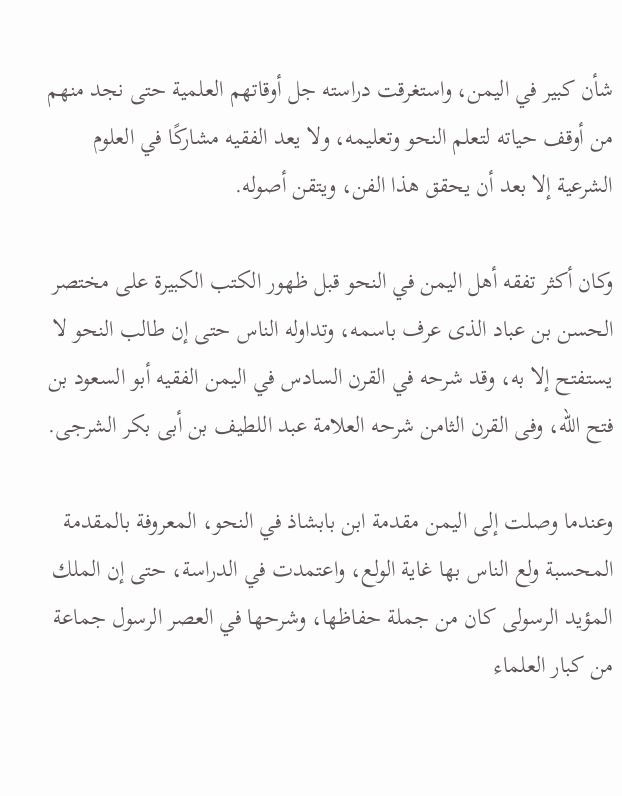شأن كبير في اليمن، واستغرقت دراسته جل أوقاتهم العلمية حتى نجد منهم من أوقف حياته لتعلم النحو وتعليمه، ولا يعد الفقيه مشاركًا في العلوم الشرعية إلا بعد أن يحقق هذا الفن، ويتقن أصوله.

وكان أكثر تفقه أهل اليمن في النحو قبل ظهور الكتب الكبيرة على مختصر الحسن بن عباد الذى عرف باسمه، وتداوله الناس حتى إن طالب النحو لا يستفتح إلا به، وقد شرحه في القرن السادس في اليمن الفقيه أبو السعود بن فتح الله، وفى القرن الثامن شرحه العلامة عبد اللطيف بن أبى بكر الشرجى.

وعندما وصلت إلى اليمن مقدمة ابن بابشاذ في النحو، المعروفة بالمقدمة المحسبة ولع الناس بها غاية الولع، واعتمدت في الدراسة، حتى إن الملك المؤيد الرسولى كان من جملة حفاظها، وشرحها في العصر الرسول جماعة من كبار العلماء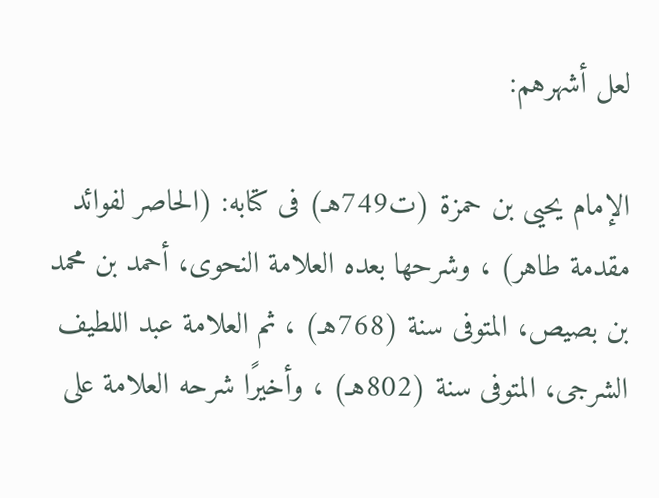لعل أشهرهم:

الإمام يحيى بن حمزة (ت749هـ) فى كتابه: (الحاصر لفوائد مقدمة طاهر) ، وشرحها بعده العلامة النحوى، أحمد بن محمد بن بصيص، المتوفى سنة (768هـ) ، ثم العلامة عبد اللطيف الشرجى، المتوفى سنة (802هـ) ، وأخيرًا شرحه العلامة على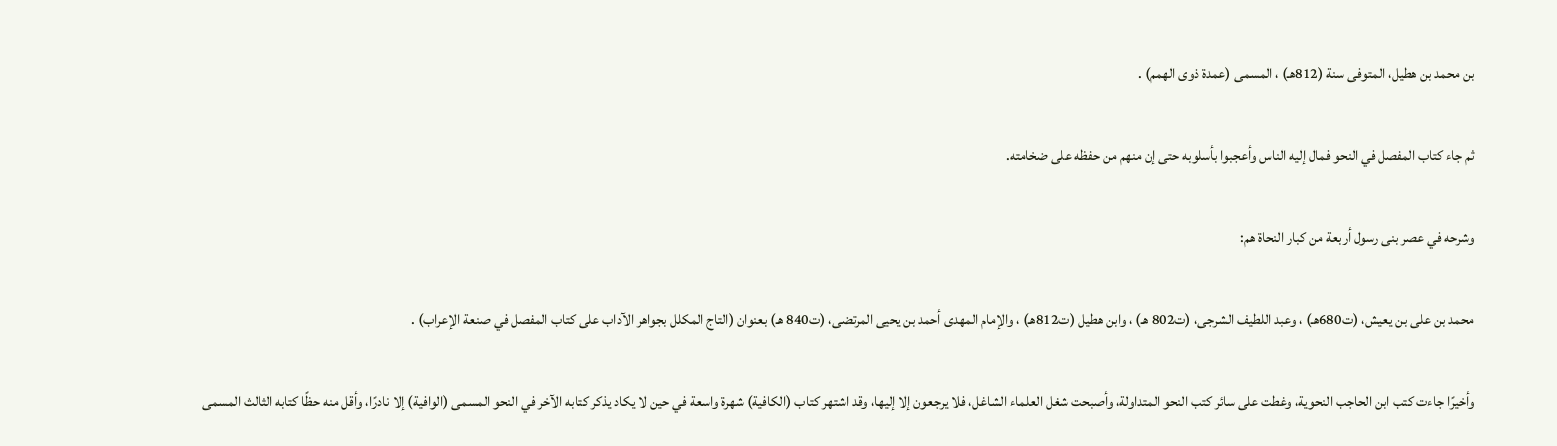بن محمد بن هطيل، المتوفى سنة (812هـ) ، المسمى (عمدة ذوى الهمم) .

ثم جاء كتاب المفصل في النحو فمال إليه الناس وأعجبوا بأسلوبه حتى إن منهم من حفظه على ضخامته.

وشرحه في عصر بنى رسول أربعة من كبار النحاة هم:

محمد بن على بن يعيش، (ت680هـ) ، وعبد اللطيف الشرجى، (ت802 هـ) ، وابن هطيل (ت812هـ) ، والإمام المهدى أحمد بن يحيى المرتضى، (ت840 هـ) بعنوان (التاج المكلل بجواهر الآداب على كتاب المفصل في صنعة الإعراب) .

وأخيرًا جاءت كتب ابن الحاجب النحوية، وغطت على سائر كتب النحو المتداولة، وأصبحت شغل العلماء الشاغل، فلا يرجعون إلا إليها، وقد اشتهر كتاب (الكافية) شهرة واسعة في حين لا يكاد يذكر كتابه الآخر في النحو المسمى (الوافية) إلا نادرًا، وأقل منه حظًا كتابه الثالث المسمى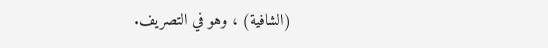(الشافية) ، وهو في التصريف.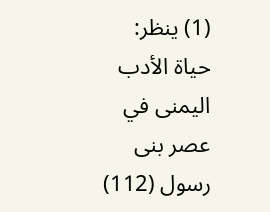(1) ينظر: حياة الأدب اليمنى في عصر بنى رسول (112)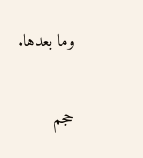وما بعدها.

حجم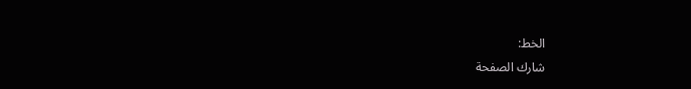الخط:
شارك الصفحة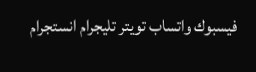فيسبوك واتساب تويتر تليجرام انستجرام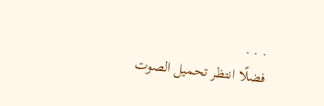. . .
فضلًا انتظر تحميل الصوت